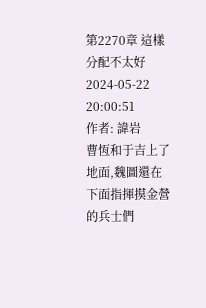第2270章 這樣分配不太好
2024-05-22 20:00:51
作者: 諱岩
曹恆和于吉上了地面,魏圖還在下面指揮摸金營的兵士們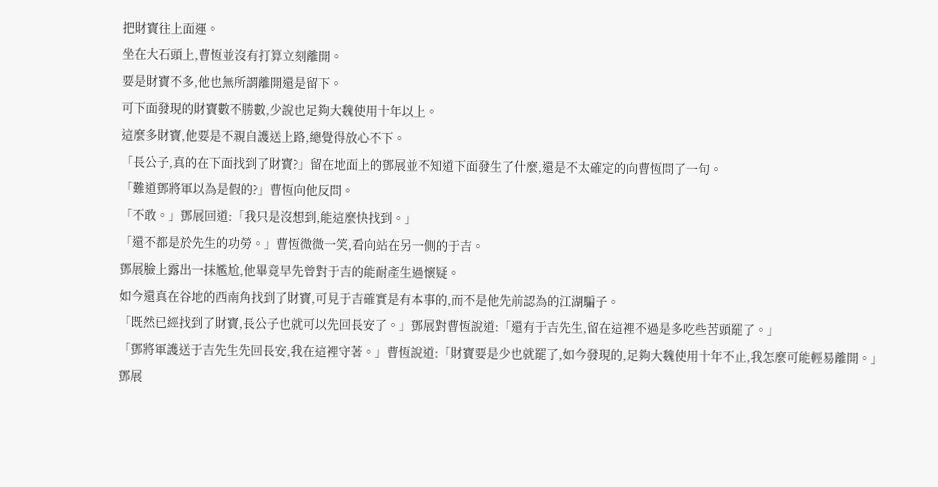把財寶往上面運。
坐在大石頭上,曹恆並沒有打算立刻離開。
要是財寶不多,他也無所謂離開還是留下。
可下面發現的財寶數不勝數,少說也足夠大魏使用十年以上。
這麼多財寶,他要是不親自護送上路,總覺得放心不下。
「長公子,真的在下面找到了財寶?」留在地面上的鄧展並不知道下面發生了什麼,還是不太確定的向曹恆問了一句。
「難道鄧將軍以為是假的?」曹恆向他反問。
「不敢。」鄧展回道:「我只是沒想到,能這麼快找到。」
「還不都是於先生的功勞。」曹恆微微一笑,看向站在另一側的于吉。
鄧展臉上露出一抹尷尬,他畢竟早先曾對于吉的能耐產生過懷疑。
如今還真在谷地的西南角找到了財寶,可見于吉確實是有本事的,而不是他先前認為的江湖騙子。
「既然已經找到了財寶,長公子也就可以先回長安了。」鄧展對曹恆說道:「還有于吉先生,留在這裡不過是多吃些苦頭罷了。」
「鄧將軍護送于吉先生先回長安,我在這裡守著。」曹恆說道:「財寶要是少也就罷了,如今發現的,足夠大魏使用十年不止,我怎麼可能輕易離開。」
鄧展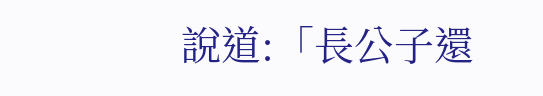說道:「長公子還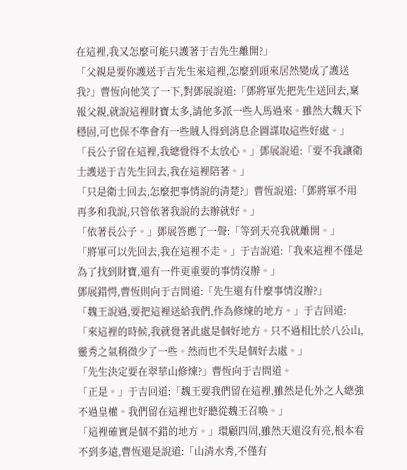在這裡,我又怎麼可能只護著于吉先生離開?」
「父親是要你護送于吉先生來這裡,怎麼到頭來居然變成了護送我?」曹恆向他笑了一下,對鄧展說道:「鄧將軍先把先生送回去,稟報父親,就說這裡財寶太多,請他多派一些人馬過來。雖然大魏天下穩固,可也保不準會有一些賊人得到消息企圖謀取這些好處。」
「長公子留在這裡,我總覺得不太放心。」鄧展說道:「要不我讓衛士護送于吉先生回去,我在這裡陪著。」
「只是衛士回去,怎麼把事情說的清楚?」曹恆說道:「鄧將軍不用再多和我說,只管依著我說的去辦就好。」
「依著長公子。」鄧展答應了一聲:「等到天亮我就離開。」
「將軍可以先回去,我在這裡不走。」于吉說道:「我來這裡不僅是為了找到財寶,還有一件更重要的事情沒辦。」
鄧展錯愕,曹恆則向于吉問道:「先生還有什麼事情沒辦?」
「魏王說過,要把這裡送給我們,作為修煉的地方。」于吉回道:「來這裡的時候,我就覺著此處是個好地方。只不過相比於八公山,靈秀之氣稍微少了一些。然而也不失是個好去處。」
「先生決定要在翠華山修煉?」曹恆向于吉問道。
「正是。」于吉回道:「魏王要我們留在這裡,雖然是化外之人總強不過皇權。我們留在這裡也好聽從魏王召喚。」
「這裡確實是個不錯的地方。」環顧四周,雖然天還沒有亮,根本看不到多遠,曹恆還是說道:「山清水秀,不僅有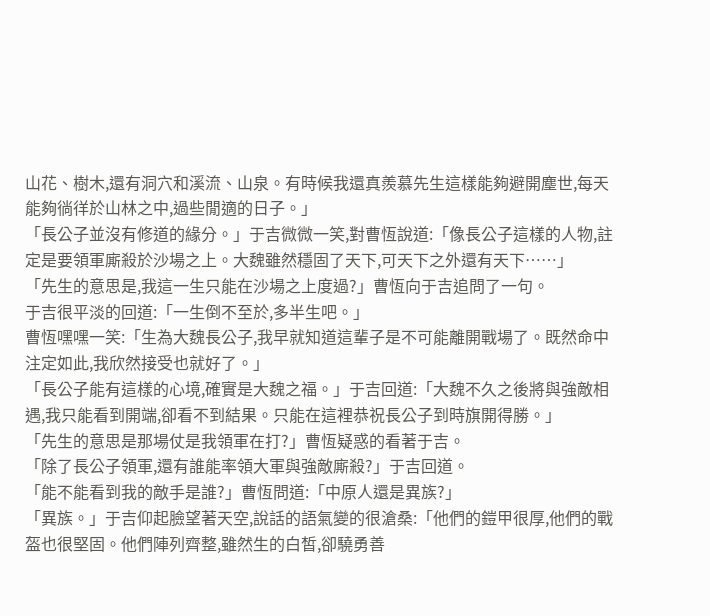山花、樹木,還有洞穴和溪流、山泉。有時候我還真羨慕先生這樣能夠避開塵世,每天能夠徜徉於山林之中,過些閒適的日子。」
「長公子並沒有修道的緣分。」于吉微微一笑,對曹恆說道:「像長公子這樣的人物,註定是要領軍廝殺於沙場之上。大魏雖然穩固了天下,可天下之外還有天下……」
「先生的意思是,我這一生只能在沙場之上度過?」曹恆向于吉追問了一句。
于吉很平淡的回道:「一生倒不至於,多半生吧。」
曹恆嘿嘿一笑:「生為大魏長公子,我早就知道這輩子是不可能離開戰場了。既然命中注定如此,我欣然接受也就好了。」
「長公子能有這樣的心境,確實是大魏之福。」于吉回道:「大魏不久之後將與強敵相遇,我只能看到開端,卻看不到結果。只能在這裡恭祝長公子到時旗開得勝。」
「先生的意思是那場仗是我領軍在打?」曹恆疑惑的看著于吉。
「除了長公子領軍,還有誰能率領大軍與強敵廝殺?」于吉回道。
「能不能看到我的敵手是誰?」曹恆問道:「中原人還是異族?」
「異族。」于吉仰起臉望著天空,說話的語氣變的很滄桑:「他們的鎧甲很厚,他們的戰盔也很堅固。他們陣列齊整,雖然生的白皙,卻驍勇善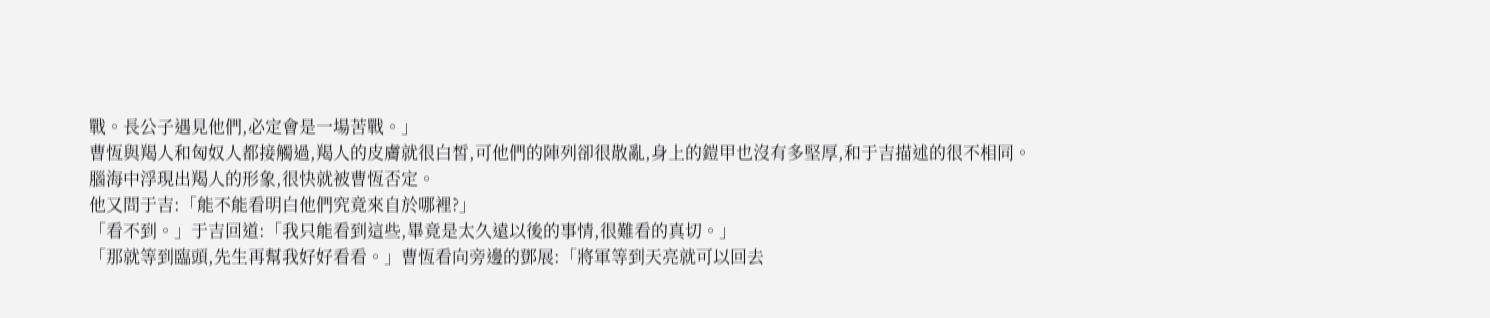戰。長公子遇見他們,必定會是一場苦戰。」
曹恆與羯人和匈奴人都接觸過,羯人的皮膚就很白皙,可他們的陣列卻很散亂,身上的鎧甲也沒有多堅厚,和于吉描述的很不相同。
腦海中浮現出羯人的形象,很快就被曹恆否定。
他又問于吉:「能不能看明白他們究竟來自於哪裡?」
「看不到。」于吉回道:「我只能看到這些,畢竟是太久遠以後的事情,很難看的真切。」
「那就等到臨頭,先生再幫我好好看看。」曹恆看向旁邊的鄧展:「將軍等到天亮就可以回去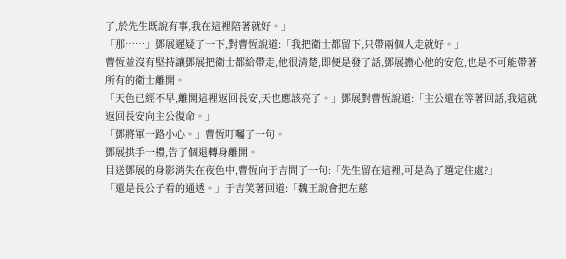了,於先生既說有事,我在這裡陪著就好。」
「那……」鄧展遲疑了一下,對曹恆說道:「我把衛士都留下,只帶兩個人走就好。」
曹恆並沒有堅持讓鄧展把衛士都給帶走,他很清楚,即便是發了話,鄧展擔心他的安危,也是不可能帶著所有的衛士離開。
「天色已經不早,離開這裡返回長安,天也應該亮了。」鄧展對曹恆說道:「主公還在等著回話,我這就返回長安向主公復命。」
「鄧將軍一路小心。」曹恆叮囑了一句。
鄧展拱手一禮,告了個退轉身離開。
目送鄧展的身影消失在夜色中,曹恆向于吉問了一句:「先生留在這裡,可是為了選定住處?」
「還是長公子看的通透。」于吉笑著回道:「魏王說會把左慈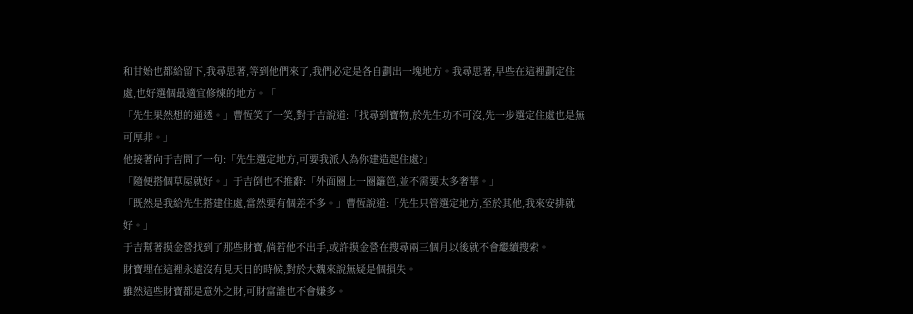和甘始也都給留下,我尋思著,等到他們來了,我們必定是各自劃出一塊地方。我尋思著,早些在這裡劃定住處,也好選個最適宜修煉的地方。「
「先生果然想的通透。」曹恆笑了一笑,對于吉說道:「找尋到寶物,於先生功不可沒,先一步選定住處也是無可厚非。」
他接著向于吉問了一句:「先生選定地方,可要我派人為你建造起住處?」
「隨便搭個草屋就好。」于吉倒也不推辭:「外面圈上一圈籬笆,並不需要太多奢華。」
「既然是我給先生搭建住處,當然要有個差不多。」曹恆說道:「先生只管選定地方,至於其他,我來安排就好。」
于吉幫著摸金營找到了那些財寶,倘若他不出手,或許摸金營在搜尋兩三個月以後就不會繼續搜索。
財寶埋在這裡永遠沒有見天日的時候,對於大魏來說無疑是個損失。
雖然這些財寶都是意外之財,可財富誰也不會嫌多。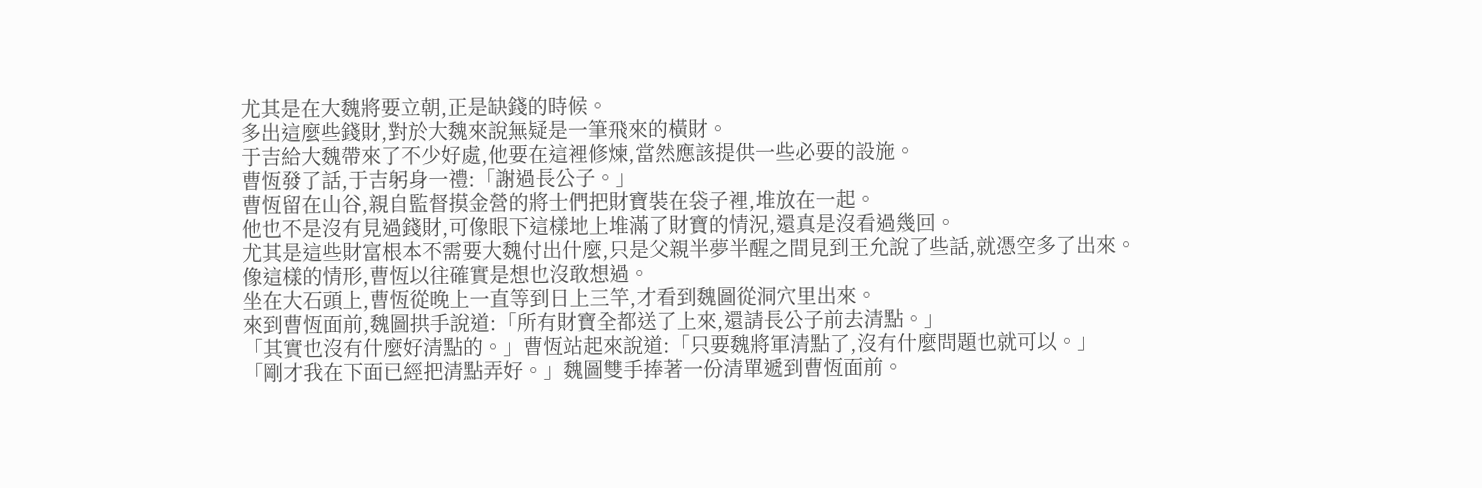尤其是在大魏將要立朝,正是缺錢的時候。
多出這麼些錢財,對於大魏來說無疑是一筆飛來的橫財。
于吉給大魏帶來了不少好處,他要在這裡修煉,當然應該提供一些必要的設施。
曹恆發了話,于吉躬身一禮:「謝過長公子。」
曹恆留在山谷,親自監督摸金營的將士們把財寶裝在袋子裡,堆放在一起。
他也不是沒有見過錢財,可像眼下這樣地上堆滿了財寶的情況,還真是沒看過幾回。
尤其是這些財富根本不需要大魏付出什麼,只是父親半夢半醒之間見到王允說了些話,就憑空多了出來。
像這樣的情形,曹恆以往確實是想也沒敢想過。
坐在大石頭上,曹恆從晚上一直等到日上三竿,才看到魏圖從洞穴里出來。
來到曹恆面前,魏圖拱手說道:「所有財寶全都送了上來,還請長公子前去清點。」
「其實也沒有什麼好清點的。」曹恆站起來說道:「只要魏將軍清點了,沒有什麼問題也就可以。」
「剛才我在下面已經把清點弄好。」魏圖雙手捧著一份清單遞到曹恆面前。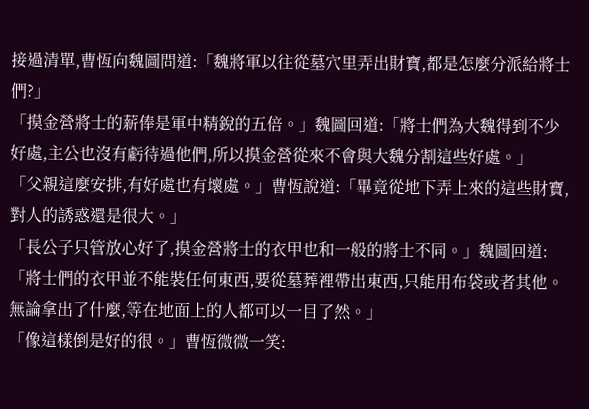接過清單,曹恆向魏圖問道:「魏將軍以往從墓穴里弄出財寶,都是怎麼分派給將士們?」
「摸金營將士的薪俸是軍中精銳的五倍。」魏圖回道:「將士們為大魏得到不少好處,主公也沒有虧待過他們,所以摸金營從來不會與大魏分割這些好處。」
「父親這麼安排,有好處也有壞處。」曹恆說道:「畢竟從地下弄上來的這些財寶,對人的誘惑還是很大。」
「長公子只管放心好了,摸金營將士的衣甲也和一般的將士不同。」魏圖回道:「將士們的衣甲並不能裝任何東西,要從墓葬裡帶出東西,只能用布袋或者其他。無論拿出了什麼,等在地面上的人都可以一目了然。」
「像這樣倒是好的很。」曹恆微微一笑: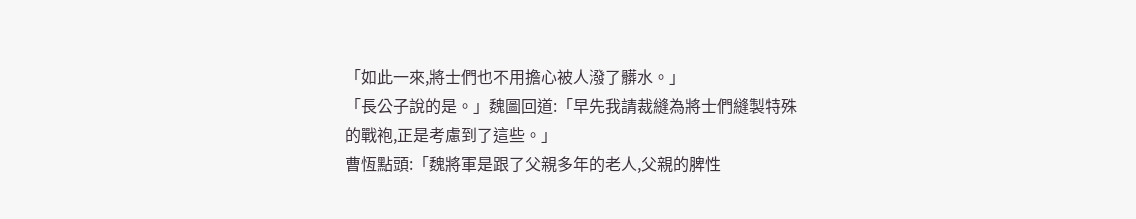「如此一來,將士們也不用擔心被人潑了髒水。」
「長公子說的是。」魏圖回道:「早先我請裁縫為將士們縫製特殊的戰袍,正是考慮到了這些。」
曹恆點頭:「魏將軍是跟了父親多年的老人,父親的脾性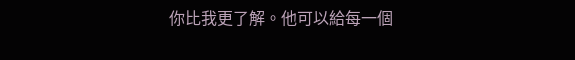你比我更了解。他可以給每一個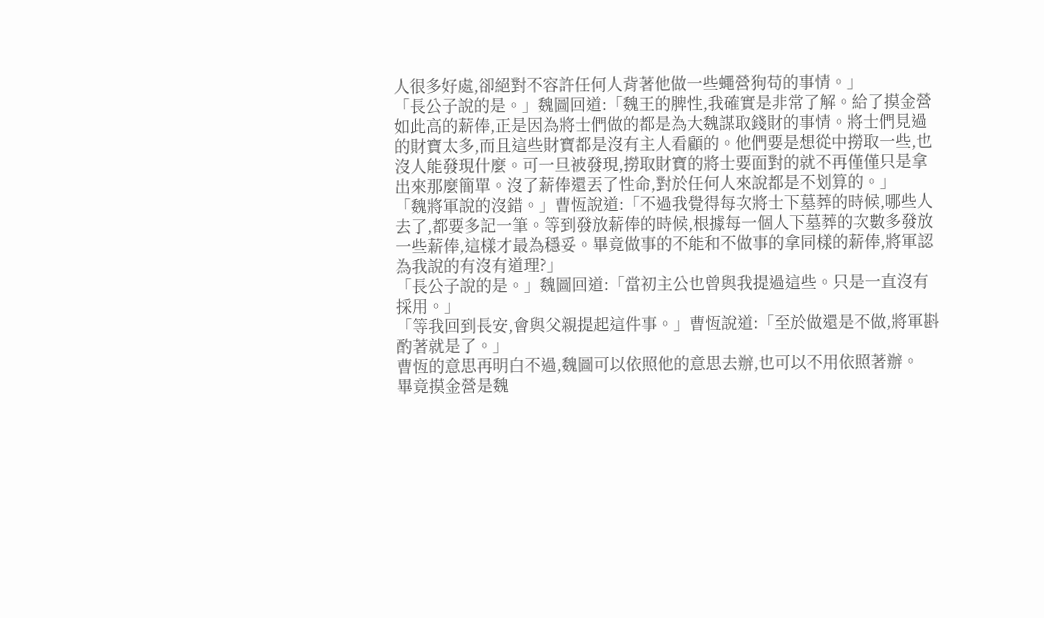人很多好處,卻絕對不容許任何人背著他做一些蠅營狗苟的事情。」
「長公子說的是。」魏圖回道:「魏王的脾性,我確實是非常了解。給了摸金營如此高的薪俸,正是因為將士們做的都是為大魏謀取錢財的事情。將士們見過的財寶太多,而且這些財寶都是沒有主人看顧的。他們要是想從中撈取一些,也沒人能發現什麼。可一旦被發現,撈取財寶的將士要面對的就不再僅僅只是拿出來那麼簡單。沒了薪俸還丟了性命,對於任何人來說都是不划算的。」
「魏將軍說的沒錯。」曹恆說道:「不過我覺得每次將士下墓葬的時候,哪些人去了,都要多記一筆。等到發放薪俸的時候,根據每一個人下墓葬的次數多發放一些薪俸,這樣才最為穩妥。畢竟做事的不能和不做事的拿同樣的薪俸,將軍認為我說的有沒有道理?」
「長公子說的是。」魏圖回道:「當初主公也曾與我提過這些。只是一直沒有採用。」
「等我回到長安,會與父親提起這件事。」曹恆說道:「至於做還是不做,將軍斟酌著就是了。」
曹恆的意思再明白不過,魏圖可以依照他的意思去辦,也可以不用依照著辦。
畢竟摸金營是魏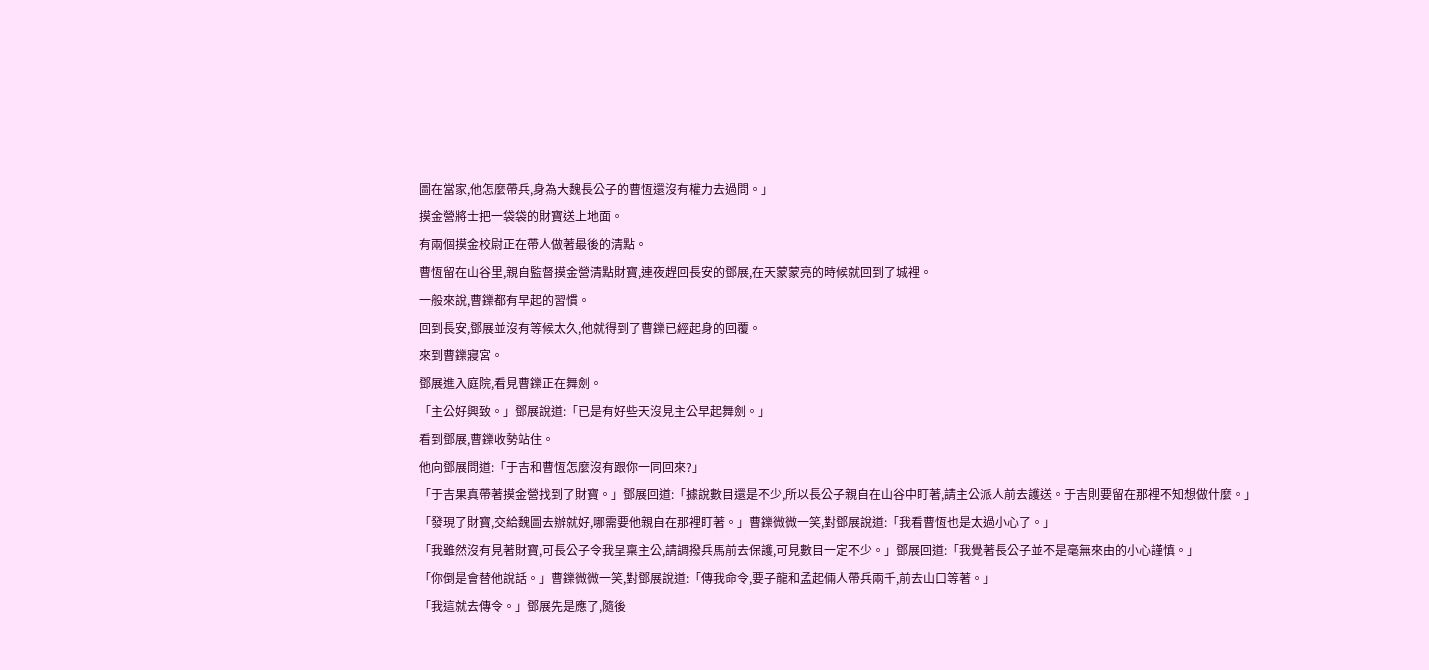圖在當家,他怎麼帶兵,身為大魏長公子的曹恆還沒有權力去過問。」
摸金營將士把一袋袋的財寶送上地面。
有兩個摸金校尉正在帶人做著最後的清點。
曹恆留在山谷里,親自監督摸金營清點財寶,連夜趕回長安的鄧展,在天蒙蒙亮的時候就回到了城裡。
一般來說,曹鑠都有早起的習慣。
回到長安,鄧展並沒有等候太久,他就得到了曹鑠已經起身的回覆。
來到曹鑠寢宮。
鄧展進入庭院,看見曹鑠正在舞劍。
「主公好興致。」鄧展說道:「已是有好些天沒見主公早起舞劍。」
看到鄧展,曹鑠收勢站住。
他向鄧展問道:「于吉和曹恆怎麼沒有跟你一同回來?」
「于吉果真帶著摸金營找到了財寶。」鄧展回道:「據說數目還是不少,所以長公子親自在山谷中盯著,請主公派人前去護送。于吉則要留在那裡不知想做什麼。」
「發現了財寶,交給魏圖去辦就好,哪需要他親自在那裡盯著。」曹鑠微微一笑,對鄧展說道:「我看曹恆也是太過小心了。」
「我雖然沒有見著財寶,可長公子令我呈稟主公,請調撥兵馬前去保護,可見數目一定不少。」鄧展回道:「我覺著長公子並不是毫無來由的小心謹慎。」
「你倒是會替他說話。」曹鑠微微一笑,對鄧展說道:「傳我命令,要子龍和孟起倆人帶兵兩千,前去山口等著。」
「我這就去傳令。」鄧展先是應了,隨後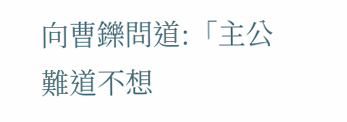向曹鑠問道:「主公難道不想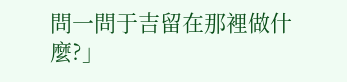問一問于吉留在那裡做什麼?」